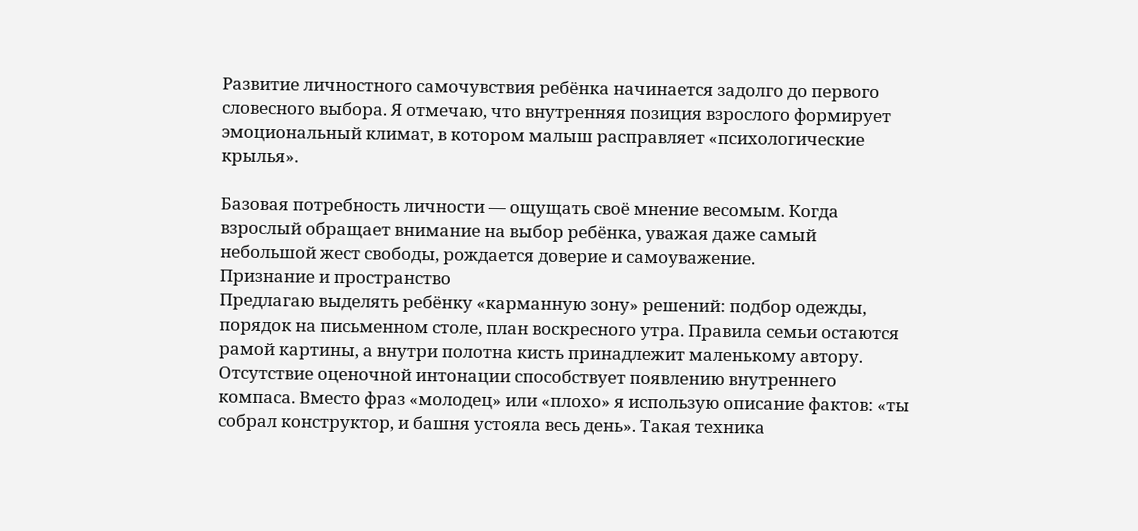Развитие личностного самочувствия ребёнка начинается задолго до первого словесного выбора. Я отмечаю, что внутренняя позиция взрослого формирует эмоциональный климат, в котором малыш расправляет «психологические крылья».

Базовая потребность личности — ощущать своё мнение весомым. Когда взрослый обращает внимание на выбор ребёнка, уважая даже самый небольшой жест свободы, рождается доверие и самоуважение.
Признание и пространство
Предлагаю выделять ребёнку «карманную зону» решений: подбор одежды, порядок на письменном столе, план воскресного утра. Правила семьи остаются рамой картины, а внутри полотна кисть принадлежит маленькому автору.
Отсутствие оценочной интонации способствует появлению внутреннего компаса. Вместо фраз «молодец» или «плохо» я использую описание фактов: «ты собрал конструктор, и башня устояла весь день». Такая техника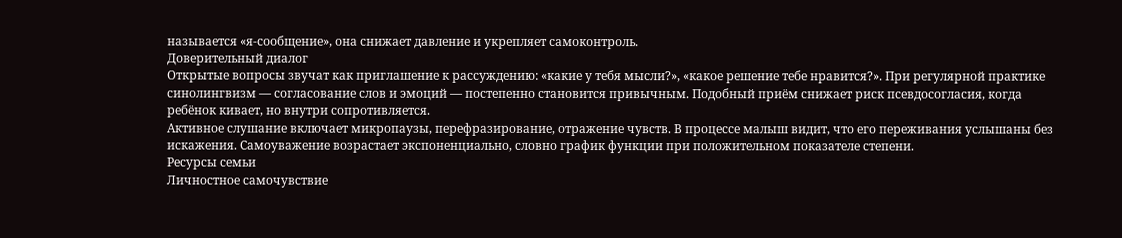называется «я-сообщение», она снижает давление и укрепляет самоконтроль.
Доверительный диалог
Открытые вопросы звучат как приглашение к рассуждению: «какие у тебя мысли?», «какое решение тебе нравится?». При регулярной практике синолингвизм — согласование слов и эмоций — постепенно становится привычным. Подобный приём снижает риск псевдосогласия, когда ребёнок кивает, но внутри сопротивляется.
Активное слушание включает микропаузы, перефразирование, отражение чувств. В процессе малыш видит, что его переживания услышаны без искажения. Самоуважение возрастает экспоненциально, словно график функции при положительном показателе степени.
Ресурсы семьи
Личностное самочувствие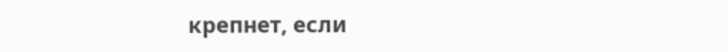крепнет, если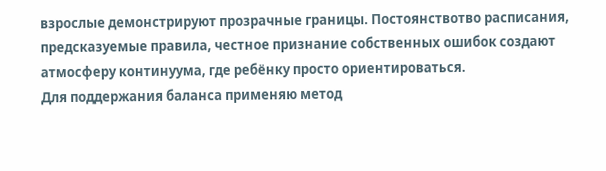взрослые демонстрируют прозрачные границы. Постоянствотво расписания, предсказуемые правила, честное признание собственных ошибок создают атмосферу континуума, где ребёнку просто ориентироваться.
Для поддержания баланса применяю метод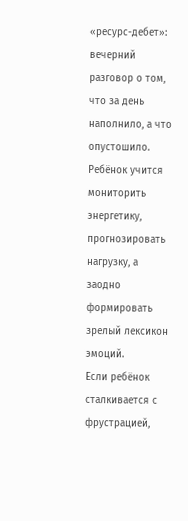«ресурс-дебет»: вечерний разговор о том, что за день наполнило, а что опустошило. Ребёнок учится мониторить энергетику, прогнозировать нагрузку, а заодно формировать зрелый лексикон эмоций.
Если ребёнок сталкивается с фрустрацией,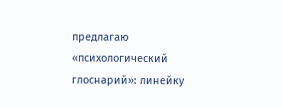предлагаю «психологический глоснарий»: линейку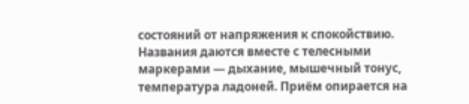состояний от напряжения к спокойствию. Названия даются вместе с телесными маркерами — дыхание, мышечный тонус, температура ладоней. Приём опирается на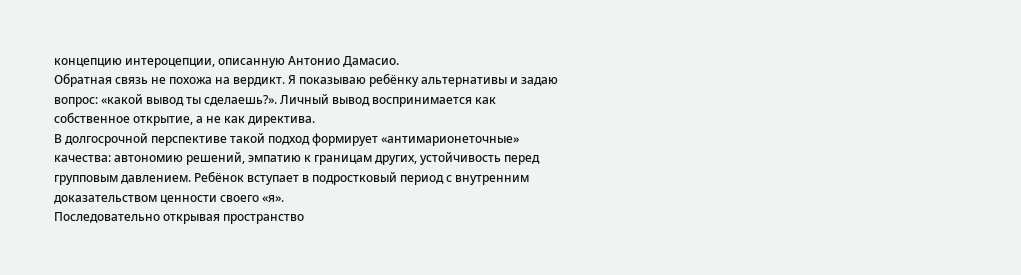концепцию интероцепции, описанную Антонио Дамасио.
Обратная связь не похожа на вердикт. Я показываю ребёнку альтернативы и задаю вопрос: «какой вывод ты сделаешь?». Личный вывод воспринимается как собственное открытие, а не как директива.
В долгосрочной перспективе такой подход формирует «антимарионеточные» качества: автономию решений, эмпатию к границам других, устойчивость перед групповым давлением. Ребёнок вступает в подростковый период с внутренним доказательством ценности своего «я».
Последовательно открывая пространство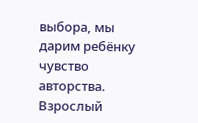выбора, мы дарим ребёнку чувство авторства. Взрослый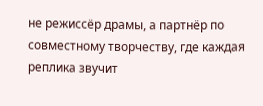не режиссёр драмы, а партнёр по совместному творчеству, где каждая реплика звучит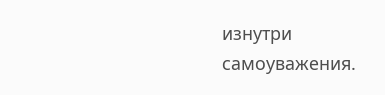изнутри самоуважения.